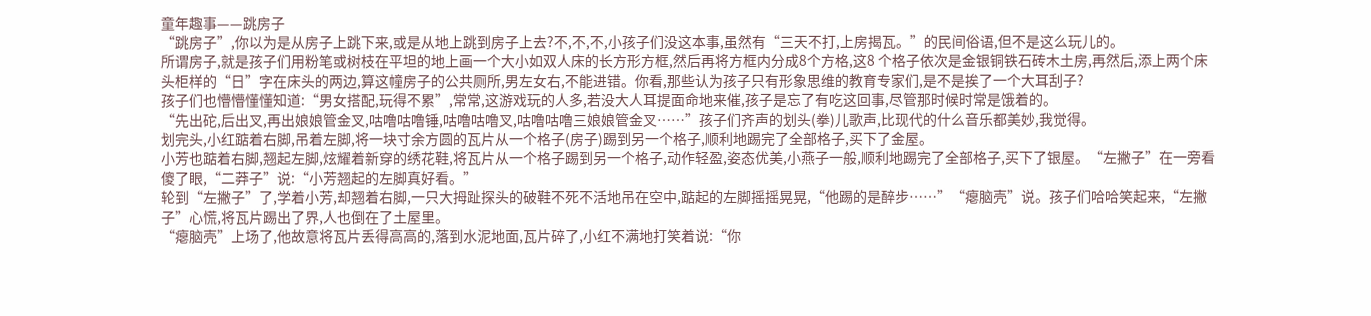童年趣事——跳房子
“跳房子”,你以为是从房子上跳下来,或是从地上跳到房子上去?不,不,不,小孩子们没这本事,虽然有“三天不打,上房揭瓦。”的民间俗语,但不是这么玩儿的。
所谓房子,就是孩子们用粉笔或树枝在平坦的地上画一个大小如双人床的长方形方框,然后再将方框内分成8个方格,这8 个格子依次是金银铜铁石砖木土房,再然后,添上两个床头柜样的“日”字在床头的两边,算这幢房子的公共厕所,男左女右,不能进错。你看,那些认为孩子只有形象思维的教育专家们,是不是挨了一个大耳刮子?
孩子们也懵懵懂懂知道:“男女搭配,玩得不累”,常常,这游戏玩的人多,若没大人耳提面命地来催,孩子是忘了有吃这回事,尽管那时候时常是饿着的。
“先出砣,后出叉,再出娘娘管金叉,咕噜咕噜锤,咕噜咕噜叉,咕噜咕噜三娘娘管金叉……”孩子们齐声的划头(拳)儿歌声,比现代的什么音乐都美妙,我觉得。
划完头,小红踮着右脚,吊着左脚,将一块寸余方圆的瓦片从一个格子(房子)踢到另一个格子,顺利地踢完了全部格子,买下了金屋。
小芳也踮着右脚,翘起左脚,炫耀着新穿的绣花鞋,将瓦片从一个格子踢到另一个格子,动作轻盈,姿态优美,小燕子一般,顺利地踢完了全部格子,买下了银屋。“左撇子”在一旁看傻了眼,“二莽子”说:“小芳翘起的左脚真好看。”
轮到“左撇子”了,学着小芳,却翘着右脚,一只大拇趾探头的破鞋不死不活地吊在空中,踮起的左脚摇摇晃晃,“他踢的是醉步……”“瘪脑壳”说。孩子们哈哈笑起来,“左撇子”心慌,将瓦片踢出了界,人也倒在了土屋里。
“瘪脑壳”上场了,他故意将瓦片丢得高高的,落到水泥地面,瓦片碎了,小红不满地打笑着说:“你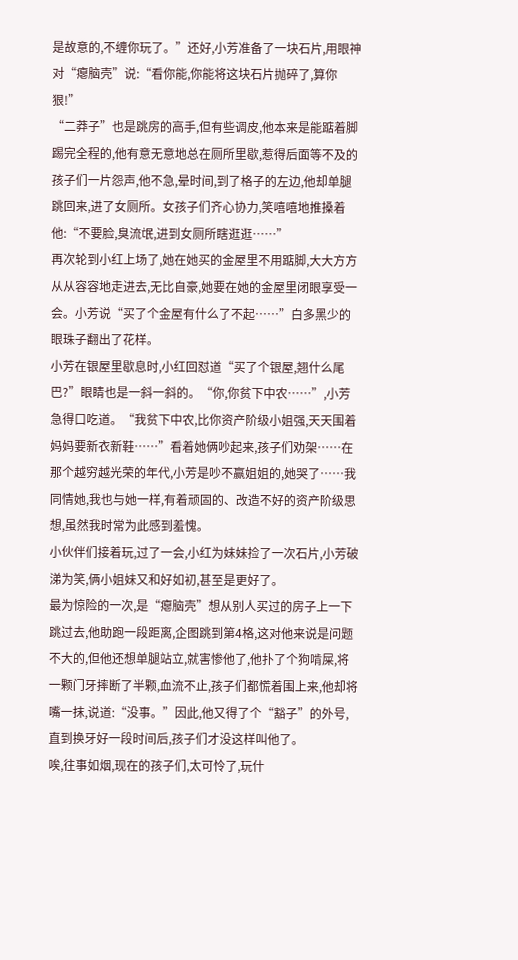是故意的,不缠你玩了。”还好,小芳准备了一块石片,用眼神对“瘪脑壳”说:“看你能,你能将这块石片抛碎了,算你狠!”
“二莽子”也是跳房的高手,但有些调皮,他本来是能踮着脚踢完全程的,他有意无意地总在厕所里歇,惹得后面等不及的孩子们一片怨声,他不急,晕时间,到了格子的左边,他却单腿跳回来,进了女厕所。女孩子们齐心协力,笑嘻嘻地推搡着他:“不要脸,臭流氓,进到女厕所瞎逛逛……”
再次轮到小红上场了,她在她买的金屋里不用踮脚,大大方方从从容容地走进去,无比自豪,她要在她的金屋里闭眼享受一会。小芳说“买了个金屋有什么了不起……”白多黑少的眼珠子翻出了花样。
小芳在银屋里歇息时,小红回怼道“买了个银屋,翘什么尾巴?”眼睛也是一斜一斜的。“你,你贫下中农……”,小芳急得口吃道。“我贫下中农,比你资产阶级小姐强,天天围着妈妈要新衣新鞋……”看着她俩吵起来,孩子们劝架……在那个越穷越光荣的年代,小芳是吵不赢姐姐的,她哭了……我同情她,我也与她一样,有着顽固的、改造不好的资产阶级思想,虽然我时常为此感到羞愧。
小伙伴们接着玩,过了一会,小红为妹妹捡了一次石片,小芳破涕为笑,俩小姐妹又和好如初,甚至是更好了。
最为惊险的一次,是“瘪脑壳”想从别人买过的房子上一下跳过去,他助跑一段距离,企图跳到第4格,这对他来说是问题不大的,但他还想单腿站立,就害惨他了,他扑了个狗啃屎,将一颗门牙摔断了半颗,血流不止,孩子们都慌着围上来,他却将嘴一抹,说道:“没事。”因此,他又得了个“豁子”的外号,直到换牙好一段时间后,孩子们才没这样叫他了。
唉,往事如烟,现在的孩子们,太可怜了,玩什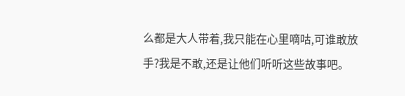么都是大人带着,我只能在心里嘀咕,可谁敢放手?我是不敢,还是让他们听听这些故事吧。